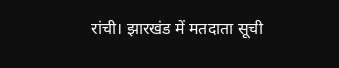रांची। झारखंड में मतदाता सूची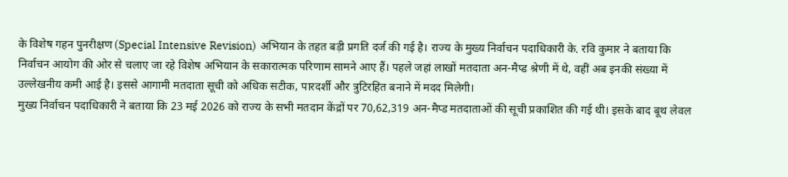के विशेष गहन पुनरीक्षण (Special Intensive Revision) अभियान के तहत बड़ी प्रगति दर्ज की गई है। राज्य के मुख्य निर्वाचन पदाधिकारी के. रवि कुमार ने बताया कि निर्वाचन आयोग की ओर से चलाए जा रहे विशेष अभियान के सकारात्मक परिणाम सामने आए हैं। पहले जहां लाखों मतदाता अन-मैप्ड श्रेणी में थे, वहीं अब इनकी संख्या में उल्लेखनीय कमी आई है। इससे आगामी मतदाता सूची को अधिक सटीक, पारदर्शी और त्रुटिरहित बनाने में मदद मिलेगी।
मुख्य निर्वाचन पदाधिकारी ने बताया कि 23 मई 2026 को राज्य के सभी मतदान केंद्रों पर 70,62,319 अन-मैप्ड मतदाताओं की सूची प्रकाशित की गई थी। इसके बाद बूथ लेवल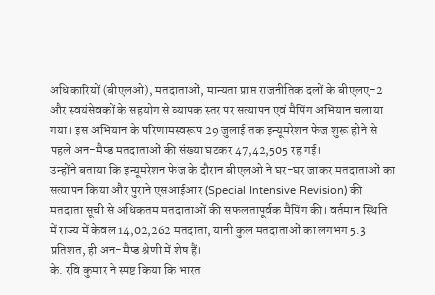अधिकारियों (बीएलओ), मतदाताओं, मान्यता प्राप्त राजनीतिक दलों के बीएलए-2 और स्वयंसेवकों के सहयोग से व्यापक स्तर पर सत्यापन एवं मैपिंग अभियान चलाया गया। इस अभियान के परिणामस्वरूप 29 जुलाई तक इन्यूमरेशन फेज शुरू होने से पहले अन-मैप्ड मतदाताओं की संख्या घटकर 47,42,505 रह गई।
उन्होंने बताया कि इन्यूमरेशन फेज के दौरान बीएलओ ने घर-घर जाकर मतदाताओं का सत्यापन किया और पुराने एसआईआर (Special Intensive Revision) की मतदाता सूची से अधिकतम मतदाताओं की सफलतापूर्वक मैपिंग की। वर्तमान स्थिति में राज्य में केवल 14,02,262 मतदाता, यानी कुल मतदाताओं का लगभग 5.3 प्रतिशत, ही अन-मैप्ड श्रेणी में शेष हैं।
के. रवि कुमार ने स्पष्ट किया कि भारत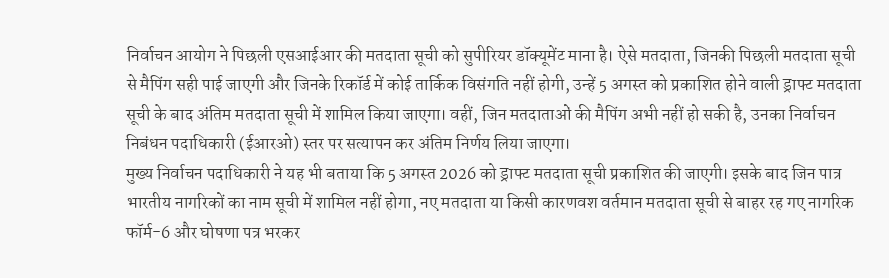निर्वाचन आयोग ने पिछली एसआईआर की मतदाता सूची को सुपीरियर डॉक्यूमेंट माना है। ऐसे मतदाता, जिनकी पिछली मतदाता सूची से मैपिंग सही पाई जाएगी और जिनके रिकॉर्ड में कोई तार्किक विसंगति नहीं होगी, उन्हें 5 अगस्त को प्रकाशित होने वाली ड्राफ्ट मतदाता सूची के बाद अंतिम मतदाता सूची में शामिल किया जाएगा। वहीं, जिन मतदाताओं की मैपिंग अभी नहीं हो सकी है, उनका निर्वाचन निबंधन पदाधिकारी (ईआरओ) स्तर पर सत्यापन कर अंतिम निर्णय लिया जाएगा।
मुख्य निर्वाचन पदाधिकारी ने यह भी बताया कि 5 अगस्त 2026 को ड्राफ्ट मतदाता सूची प्रकाशित की जाएगी। इसके बाद जिन पात्र भारतीय नागरिकों का नाम सूची में शामिल नहीं होगा, नए मतदाता या किसी कारणवश वर्तमान मतदाता सूची से बाहर रह गए नागरिक फॉर्म-6 और घोषणा पत्र भरकर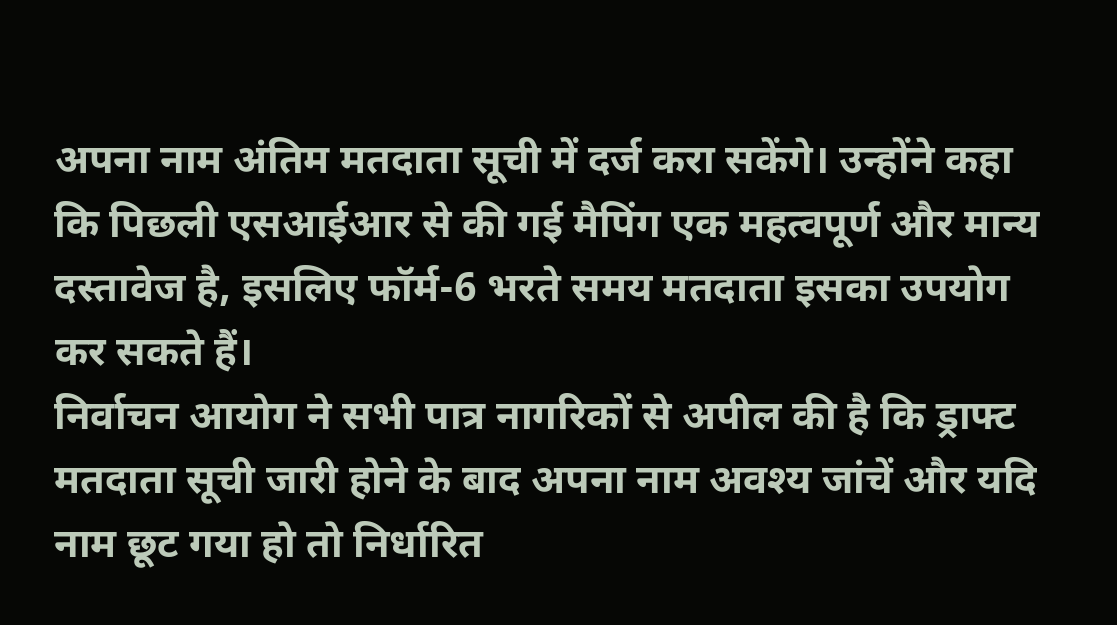अपना नाम अंतिम मतदाता सूची में दर्ज करा सकेंगे। उन्होंने कहा कि पिछली एसआईआर से की गई मैपिंग एक महत्वपूर्ण और मान्य दस्तावेज है, इसलिए फॉर्म-6 भरते समय मतदाता इसका उपयोग कर सकते हैं।
निर्वाचन आयोग ने सभी पात्र नागरिकों से अपील की है कि ड्राफ्ट मतदाता सूची जारी होने के बाद अपना नाम अवश्य जांचें और यदि नाम छूट गया हो तो निर्धारित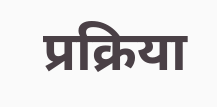प्रक्रिया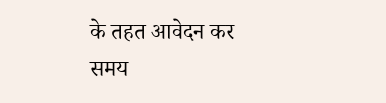के तहत आवेदन कर समय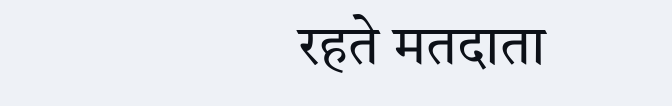रहते मतदाता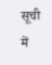सूची में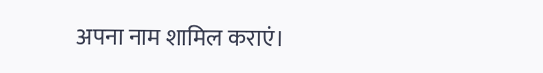अपना नाम शामिल कराएं।